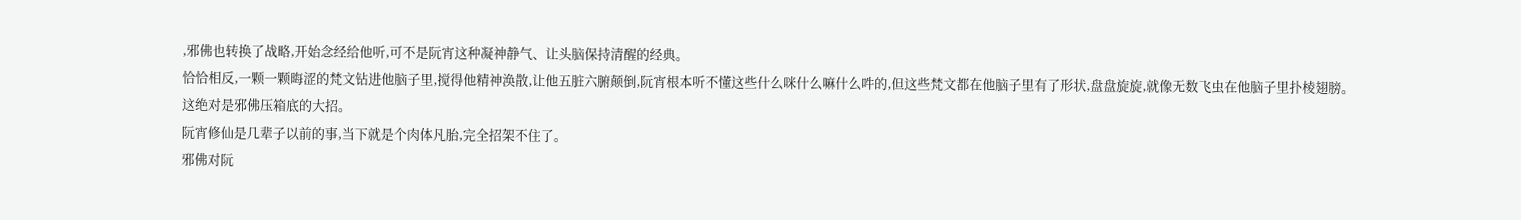,邪佛也转换了战略,开始念经给他听,可不是阮宵这种凝神静气、让头脑保持清醒的经典。
恰恰相反,一颗一颗晦涩的梵文钻进他脑子里,搅得他精神涣散,让他五脏六腑颠倒,阮宵根本听不懂这些什么咪什么嘛什么吽的,但这些梵文都在他脑子里有了形状,盘盘旋旋,就像无数飞虫在他脑子里扑棱翅膀。
这绝对是邪佛压箱底的大招。
阮宵修仙是几辈子以前的事,当下就是个肉体凡胎,完全招架不住了。
邪佛对阮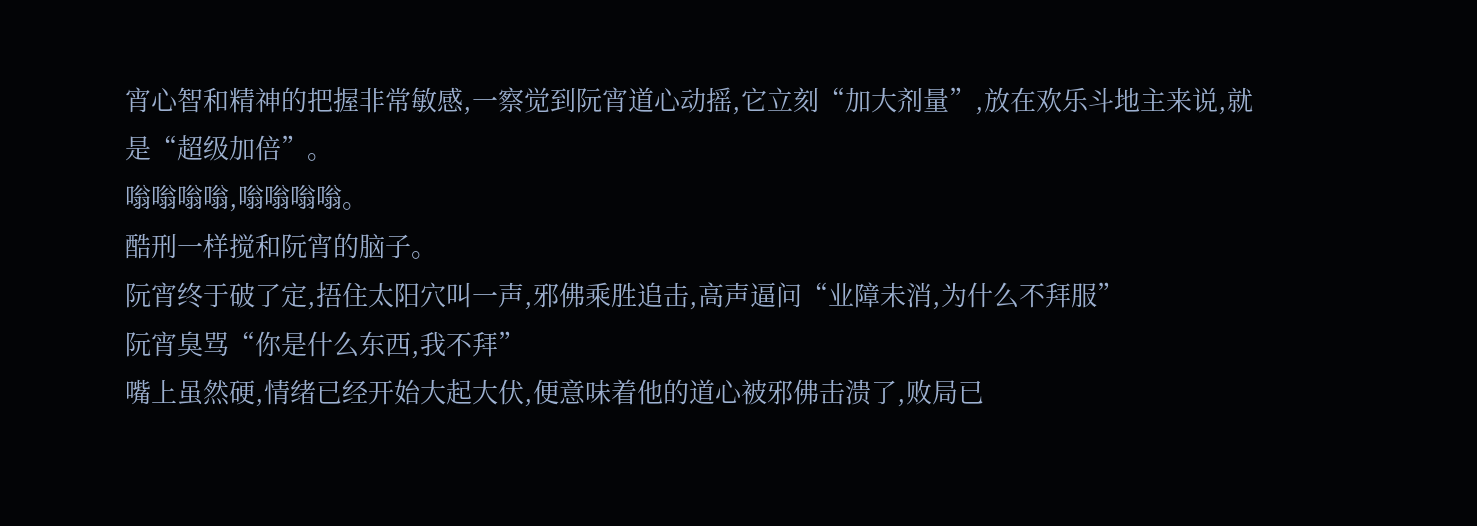宵心智和精神的把握非常敏感,一察觉到阮宵道心动摇,它立刻“加大剂量”,放在欢乐斗地主来说,就是“超级加倍”。
嗡嗡嗡嗡,嗡嗡嗡嗡。
酷刑一样搅和阮宵的脑子。
阮宵终于破了定,捂住太阳穴叫一声,邪佛乘胜追击,高声逼问“业障未消,为什么不拜服”
阮宵臭骂“你是什么东西,我不拜”
嘴上虽然硬,情绪已经开始大起大伏,便意味着他的道心被邪佛击溃了,败局已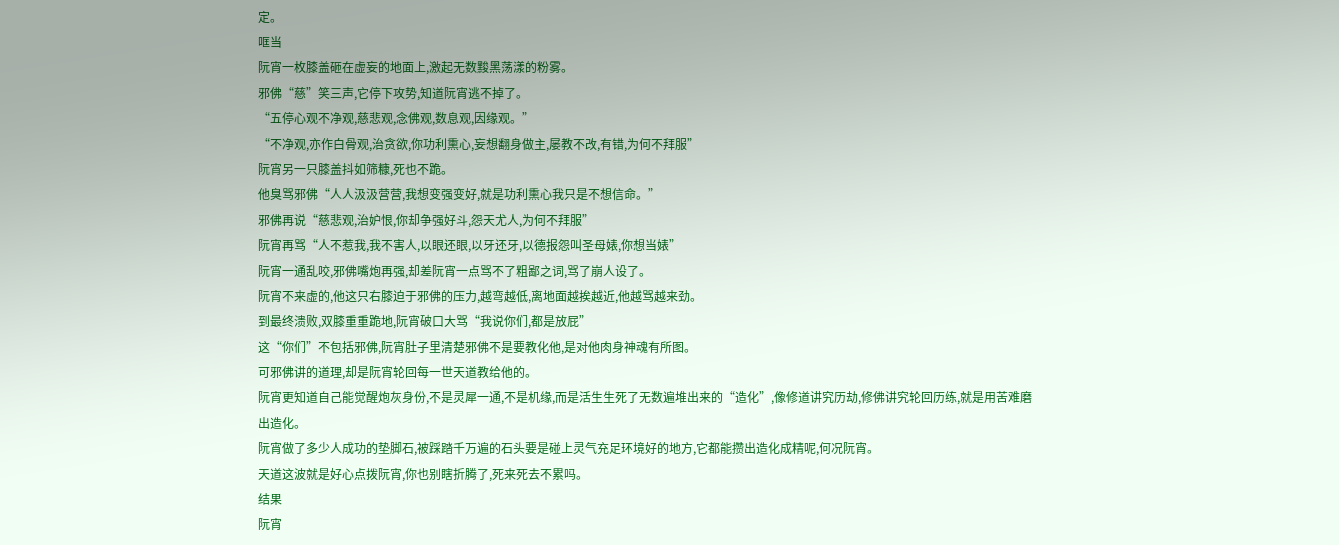定。
哐当
阮宵一枚膝盖砸在虚妄的地面上,激起无数黢黑荡漾的粉雾。
邪佛“慈”笑三声,它停下攻势,知道阮宵逃不掉了。
“五停心观不净观,慈悲观,念佛观,数息观,因缘观。”
“不净观,亦作白骨观,治贪欲,你功利熏心,妄想翻身做主,屡教不改,有错,为何不拜服”
阮宵另一只膝盖抖如筛糠,死也不跪。
他臭骂邪佛“人人汲汲营营,我想变强变好,就是功利熏心我只是不想信命。”
邪佛再说“慈悲观,治妒恨,你却争强好斗,怨天尤人,为何不拜服”
阮宵再骂“人不惹我,我不害人,以眼还眼,以牙还牙,以德报怨叫圣母婊,你想当婊”
阮宵一通乱咬,邪佛嘴炮再强,却差阮宵一点骂不了粗鄙之词,骂了崩人设了。
阮宵不来虚的,他这只右膝迫于邪佛的压力,越弯越低,离地面越挨越近,他越骂越来劲。
到最终溃败,双膝重重跪地,阮宵破口大骂“我说你们,都是放屁”
这“你们”不包括邪佛,阮宵肚子里清楚邪佛不是要教化他,是对他肉身神魂有所图。
可邪佛讲的道理,却是阮宵轮回每一世天道教给他的。
阮宵更知道自己能觉醒炮灰身份,不是灵犀一通,不是机缘,而是活生生死了无数遍堆出来的“造化”,像修道讲究历劫,修佛讲究轮回历练,就是用苦难磨出造化。
阮宵做了多少人成功的垫脚石,被踩踏千万遍的石头要是碰上灵气充足环境好的地方,它都能攒出造化成精呢,何况阮宵。
天道这波就是好心点拨阮宵,你也别瞎折腾了,死来死去不累吗。
结果
阮宵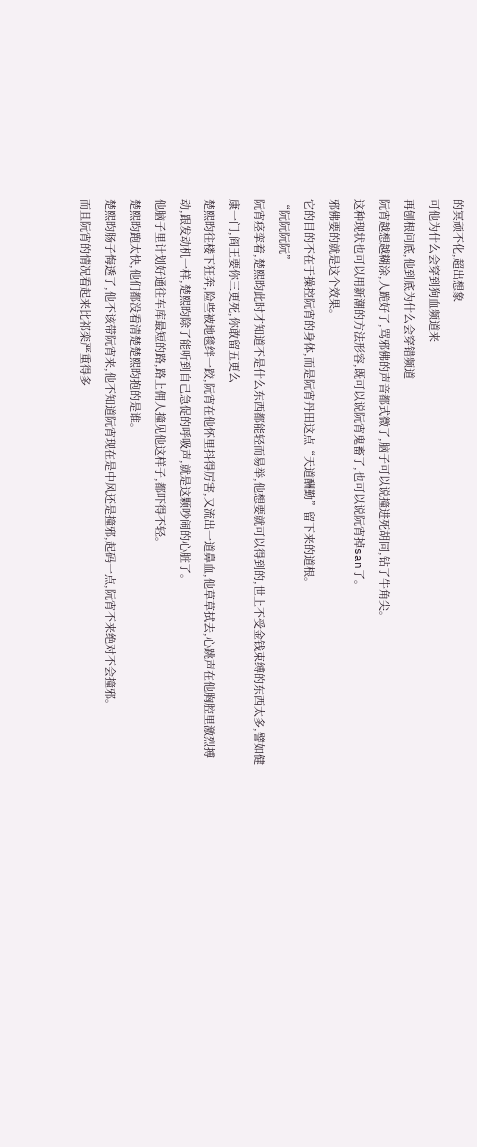的冥顽不化,超出想象
可他为什么会穿到狗血频道来
再刨根问底,他到底为什么会穿错频道
阮宵越想越糊涂,人跪好了,骂邪佛的声音都式微了,脑子可以说撞进死胡同,钻了牛角尖。
这种现状也可以用新潮的方法形容,既可以说阮宵鬼畜了,也可以说阮宵掉san了。
邪佛要的就是这个效果。
它的目的不在于操控阮宵的身体,而是阮宵丹田这点“天道酬勤”留下来的道根。
“阮阮阮阮”
阮宵痉挛着,楚熙昀此时才知道不是什么东西都能轻而易举,他想要就可以得到的,世上不受金钱束缚的东西太多,譬如健康一门,阎王要你三更死,你敢留五更么
楚熙昀往楼下狂奔,险些被地毯绊一跤,阮宵在他怀里抖得厉害,又流出一道鼻血,他草草拭去,心跳声在他胸腔里激烈搏动,跟发动机一样,楚熙昀除了能听到自己急促的呼吸声,就是这颗吵闹的心脏了。
他脑子里计划好通往车库最短的路,路上佣人撞见他这样子,都吓得不轻。
楚熙昀跑太快,他们都没看清楚楚熙昀抱的是谁。
楚熙昀肠子悔透了,他不该带阮宵来,他不知道阮宵现在是中风还是撞邪,起码一点,阮宵不来绝对不会撞邪。
而且阮宵的情况看起来比祁栾严重得多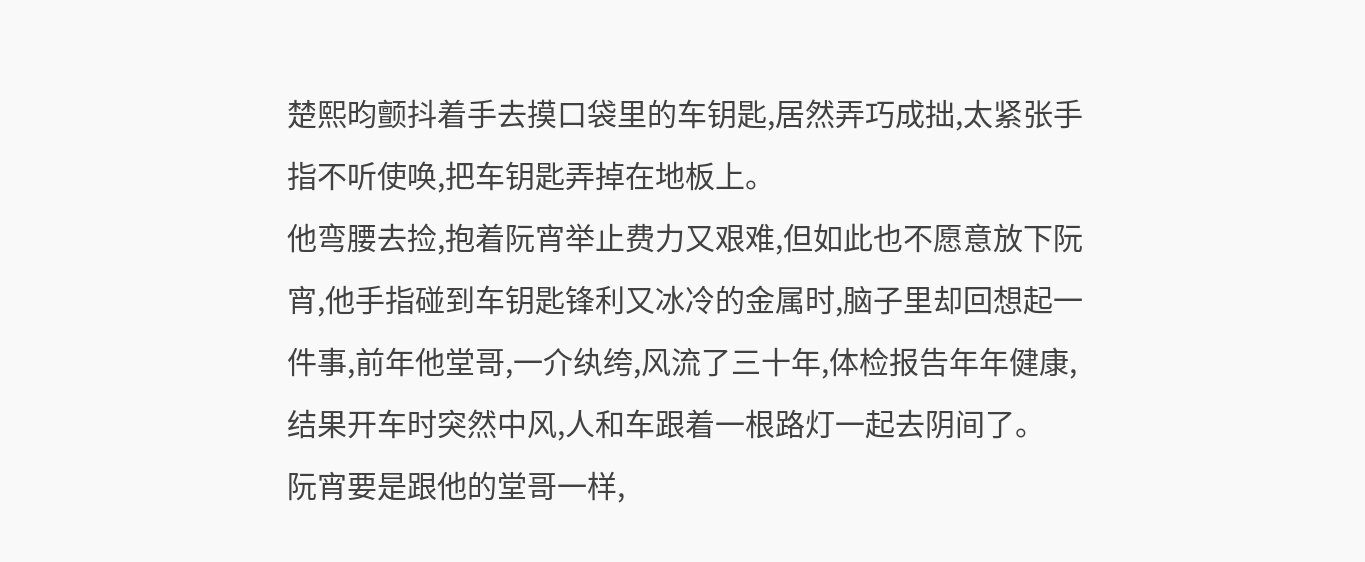楚熙昀颤抖着手去摸口袋里的车钥匙,居然弄巧成拙,太紧张手指不听使唤,把车钥匙弄掉在地板上。
他弯腰去捡,抱着阮宵举止费力又艰难,但如此也不愿意放下阮宵,他手指碰到车钥匙锋利又冰冷的金属时,脑子里却回想起一件事,前年他堂哥,一介纨绔,风流了三十年,体检报告年年健康,结果开车时突然中风,人和车跟着一根路灯一起去阴间了。
阮宵要是跟他的堂哥一样,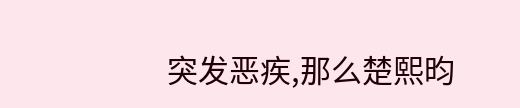突发恶疾,那么楚熙昀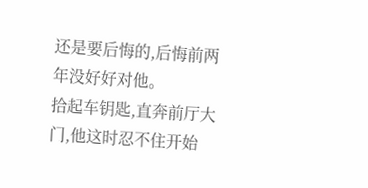还是要后悔的,后悔前两年没好好对他。
拾起车钥匙,直奔前厅大门,他这时忍不住开始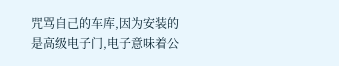咒骂自己的车库,因为安装的是高级电子门,电子意味着公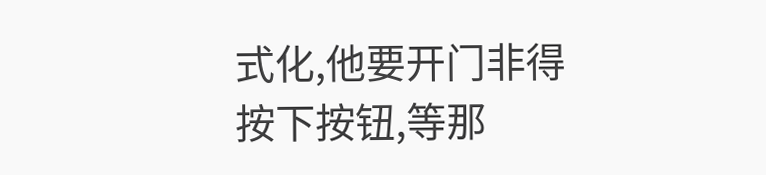式化,他要开门非得按下按钮,等那